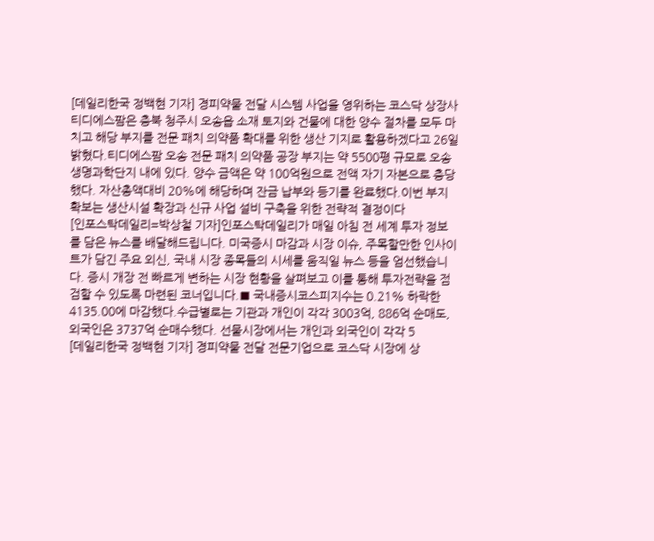[데일리한국 정백현 기자] 경피약물 전달 시스템 사업을 영위하는 코스닥 상장사 티디에스팜은 충북 청주시 오송읍 소재 토지와 건물에 대한 양수 절차를 모두 마치고 해당 부지를 전문 패치 의약품 확대를 위한 생산 기지로 활용하겠다고 26일 밝혔다.티디에스팜 오송 전문 패치 의약품 공장 부지는 약 5500평 규모로 오송생명과학단지 내에 있다. 양수 금액은 약 100억원으로 전액 자기 자본으로 충당했다. 자산총액대비 20%에 해당하며 잔금 납부와 등기를 완료했다.이번 부지 확보는 생산시설 확장과 신규 사업 설비 구축을 위한 전략적 결정이다
[인포스탁데일리=박상철 기자]인포스탁데일리가 매일 아침 전 세계 투자 정보를 담은 뉴스를 배달해드립니다. 미국증시 마감과 시장 이슈, 주목할만한 인사이트가 담긴 주요 외신, 국내 시장 종목들의 시세를 움직일 뉴스 등을 엄선했습니다. 증시 개장 전 빠르게 변하는 시장 현황을 살펴보고 이를 통해 투자전략을 점검할 수 있도록 마련된 코너입니다.■ 국내증시코스피지수는 0.21% 하락한 4135.00에 마감했다.수급별로는 기관과 개인이 각각 3003억, 886억 순매도, 외국인은 3737억 순매수했다. 선물시장에서는 개인과 외국인이 각각 5
[데일리한국 정백현 기자] 경피약물 전달 전문기업으로 코스닥 시장에 상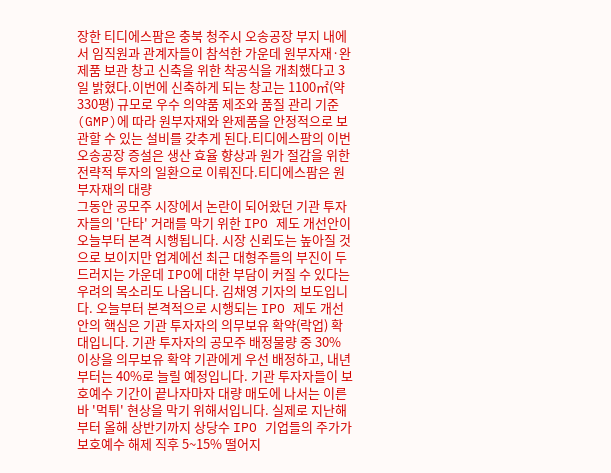장한 티디에스팜은 충북 청주시 오송공장 부지 내에서 임직원과 관계자들이 참석한 가운데 원부자재·완제품 보관 창고 신축을 위한 착공식을 개최했다고 3일 밝혔다.이번에 신축하게 되는 창고는 1100㎡(약 330평) 규모로 우수 의약품 제조와 품질 관리 기준(GMP)에 따라 원부자재와 완제품을 안정적으로 보관할 수 있는 설비를 갖추게 된다.티디에스팜의 이번 오송공장 증설은 생산 효율 향상과 원가 절감을 위한 전략적 투자의 일환으로 이뤄진다.티디에스팜은 원부자재의 대량
그동안 공모주 시장에서 논란이 되어왔던 기관 투자자들의 '단타' 거래를 막기 위한 IPO 제도 개선안이 오늘부터 본격 시행됩니다. 시장 신뢰도는 높아질 것으로 보이지만 업계에선 최근 대형주들의 부진이 두드러지는 가운데 IPO에 대한 부담이 커질 수 있다는 우려의 목소리도 나옵니다. 김채영 기자의 보도입니다. 오늘부터 본격적으로 시행되는 IPO 제도 개선안의 핵심은 기관 투자자의 의무보유 확약(락업) 확대입니다. 기관 투자자의 공모주 배정물량 중 30% 이상을 의무보유 확약 기관에게 우선 배정하고, 내년부터는 40%로 늘릴 예정입니다. 기관 투자자들이 보호예수 기간이 끝나자마자 대량 매도에 나서는 이른바 '먹튀' 현상을 막기 위해서입니다. 실제로 지난해부터 올해 상반기까지 상당수 IPO 기업들의 주가가 보호예수 해제 직후 5~15% 떨어지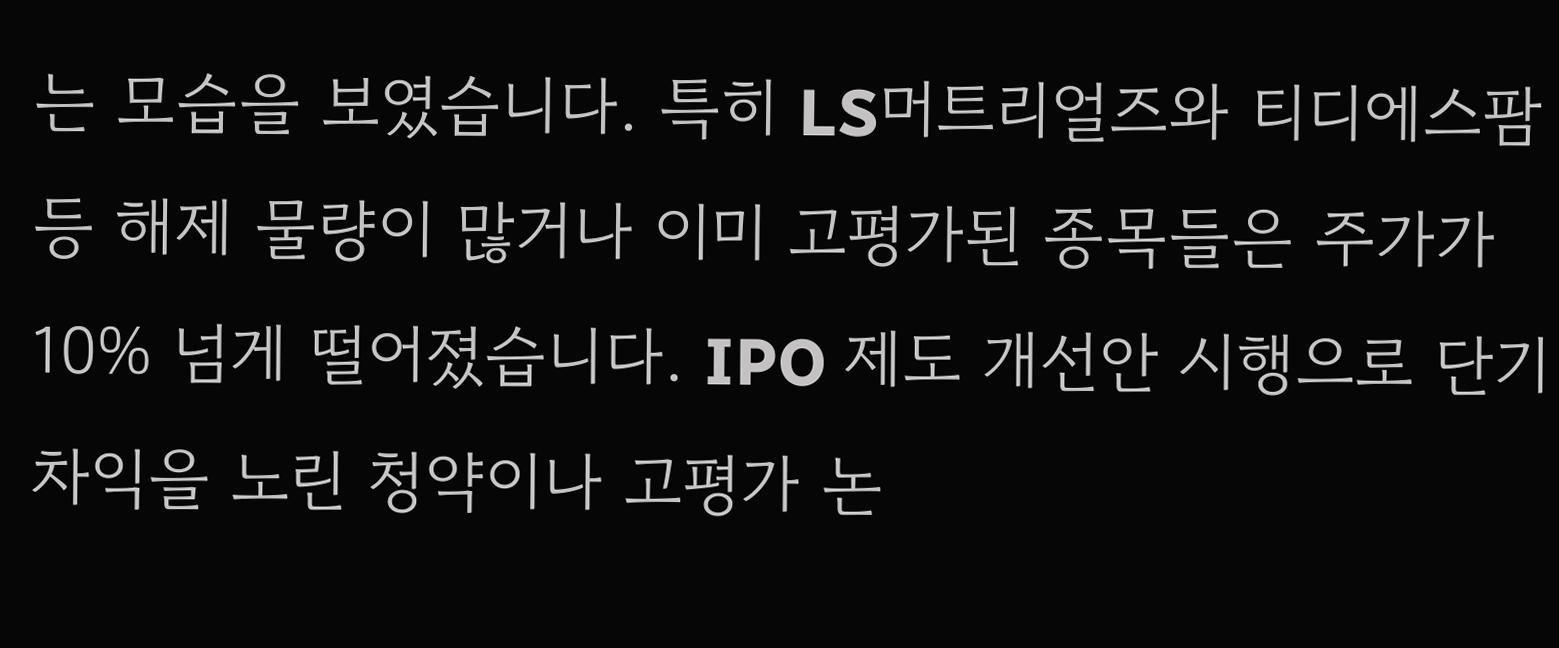는 모습을 보였습니다. 특히 LS머트리얼즈와 티디에스팜 등 해제 물량이 많거나 이미 고평가된 종목들은 주가가 10% 넘게 떨어졌습니다. IPO 제도 개선안 시행으로 단기 차익을 노린 청약이나 고평가 논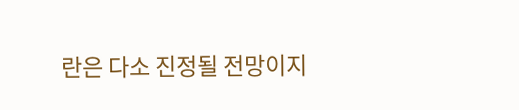란은 다소 진정될 전망이지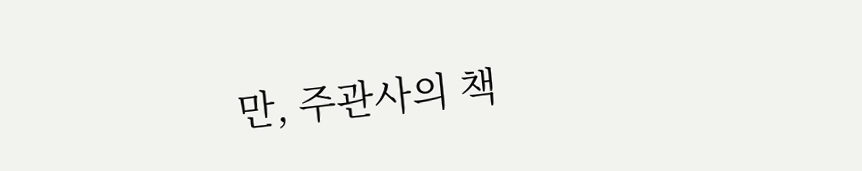만, 주관사의 책